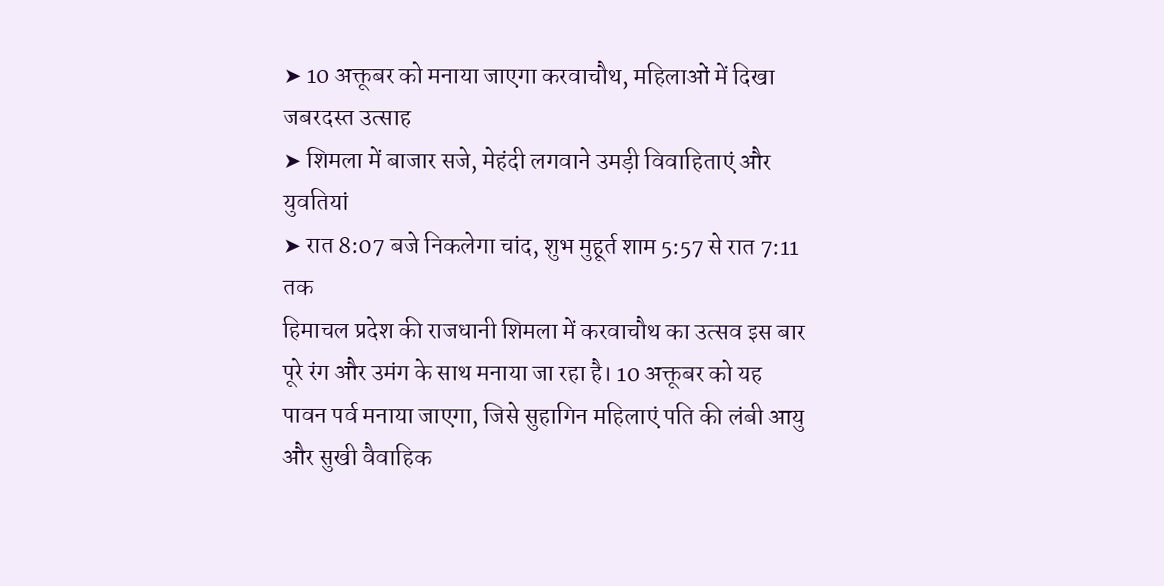➤ 10 अक्तूबर को मनाया जाएगा करवाचौथ, महिलाओं में दिखा जबरदस्त उत्साह
➤ शिमला में बाजार सजे, मेहंदी लगवाने उमड़ी विवाहिताएं और युवतियां
➤ रात 8:07 बजे निकलेगा चांद, शुभ मुहूर्त शाम 5:57 से रात 7:11 तक
हिमाचल प्रदेश की राजधानी शिमला में करवाचौथ का उत्सव इस बार पूरे रंग और उमंग के साथ मनाया जा रहा है। 10 अक्तूबर को यह पावन पर्व मनाया जाएगा, जिसे सुहागिन महिलाएं पति की लंबी आयु और सुखी वैवाहिक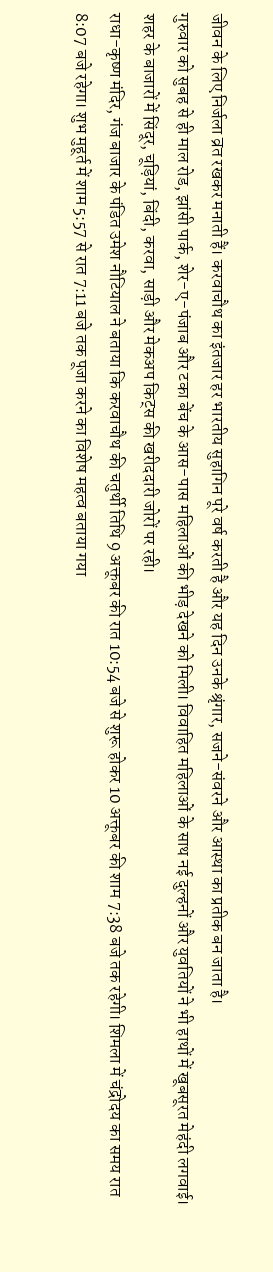जीवन के लिए निर्जला व्रत रखकर मनाती हैं। करवाचौथ का इंतजार हर भारतीय सुहागिन पूरे वर्ष करती है और यह दिन उनके श्रृंगार, सजने-संवरने और आस्था का प्रतीक बन जाता है।
गुरुवार को सुबह से ही माल रोड, झांसी पार्क, शेर-ए-पंजाब और टका बेंच के आस-पास महिलाओं की भीड़ देखने को मिली। विवाहित महिलाओं के साथ नई दुल्हनों और युवतियों ने भी हाथों में खूबसूरत मेहंदी लगवाई। शहर के बाजारों में सिंदूर, चूड़ियां, बिंदी, करवा, साड़ी और मेकअप किट्स की खरीददारी जोरों पर रही।
राधा-कृष्ण मंदिर, गंज बाजार के पंडित उमेश नौटियाल ने बताया कि करवाचौथ की चतुर्थी तिथि 9 अक्तूबर की रात 10:54 बजे से शुरू होकर 10 अक्तूबर की शाम 7:38 बजे तक रहेगी। शिमला में चंद्रोदय का समय रात 8:07 बजे रहेगा। शुभ मुहूर्त में शाम 5:57 से रात 7:11 बजे तक पूजा करने का विशेष महत्व बताया गया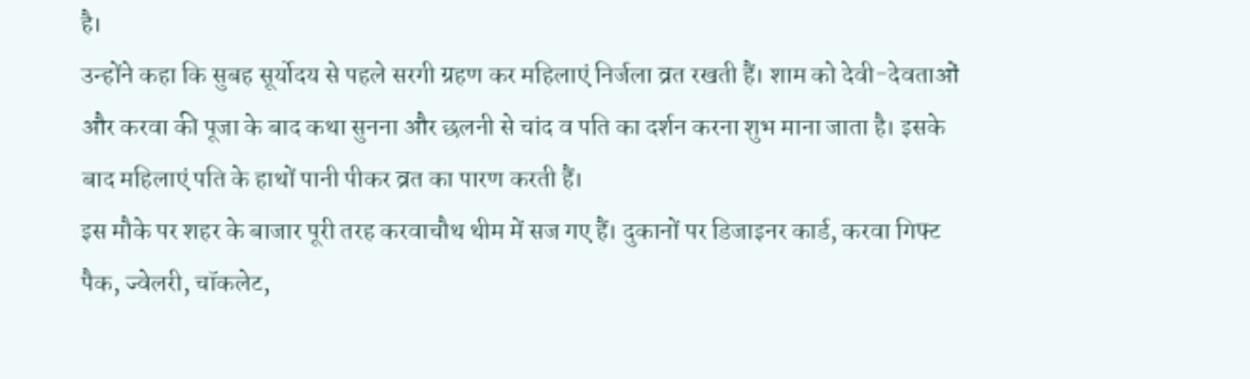है।
उन्होंने कहा कि सुबह सूर्योदय से पहले सरगी ग्रहण कर महिलाएं निर्जला व्रत रखती हैं। शाम को देवी-देवताओं और करवा की पूजा के बाद कथा सुनना और छलनी से चांद व पति का दर्शन करना शुभ माना जाता है। इसके बाद महिलाएं पति के हाथों पानी पीकर व्रत का पारण करती हैं।
इस मौके पर शहर के बाजार पूरी तरह करवाचौथ थीम में सज गए हैं। दुकानों पर डिजाइनर कार्ड, करवा गिफ्ट पैक, ज्वेलरी, चॉकलेट,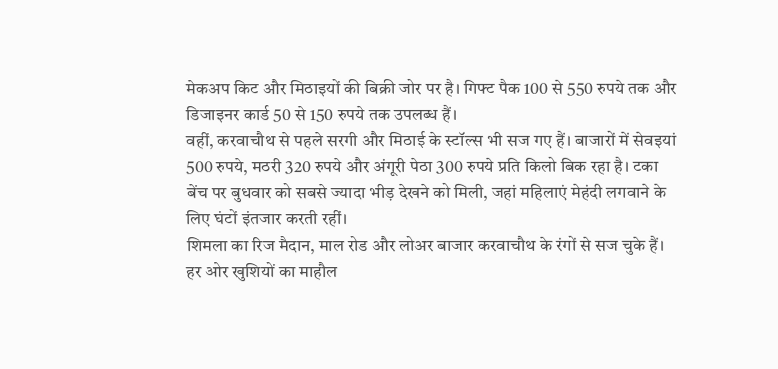मेकअप किट और मिठाइयों की बिक्री जोर पर है। गिफ्ट पैक 100 से 550 रुपये तक और डिजाइनर कार्ड 50 से 150 रुपये तक उपलब्ध हैं।
वहीं, करवाचौथ से पहले सरगी और मिठाई के स्टॉल्स भी सज गए हैं। बाजारों में सेवइयां 500 रुपये, मठरी 320 रुपये और अंगूरी पेठा 300 रुपये प्रति किलो बिक रहा है। टका बेंच पर बुधवार को सबसे ज्यादा भीड़ देखने को मिली, जहां महिलाएं मेहंदी लगवाने के लिए घंटों इंतजार करती रहीं।
शिमला का रिज मैदान, माल रोड और लोअर बाजार करवाचौथ के रंगों से सज चुके हैं। हर ओर खुशियों का माहौल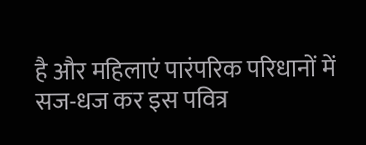है और महिलाएं पारंपरिक परिधानों में सज-धज कर इस पवित्र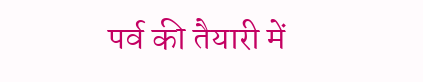पर्व की तैयारी में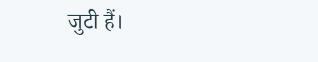जुटी हैं।